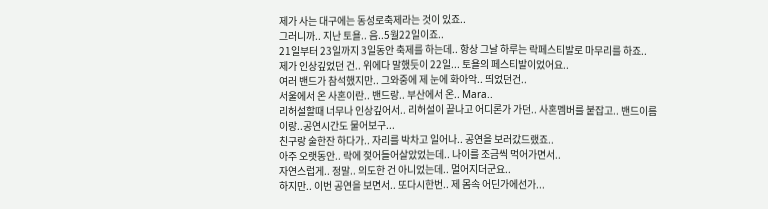제가 사는 대구에는 동성로축제라는 것이 있죠..
그러니까.. 지난 토욜.. 음..5월22일이죠..
21일부터 23일까지 3일동안 축제를 하는데.. 항상 그날 하루는 락페스티발로 마무리를 하죠..
제가 인상깊었던 건.. 위에다 말했듯이 22일... 토욜의 페스티발이었어요..
여러 밴드가 참석했지만.. 그와중에 제 눈에 화아악.. 띄었던건..
서울에서 온 사혼이란.. 밴드랑.. 부산에서 온.. Mara..
리허설할때 너무나 인상깊어서.. 리허설이 끝나고 어디론가 가던.. 사혼멤버를 붙잡고.. 밴드이름
이랑..공연시간도 물어보구...
친구랑 술한잔 하다가.. 자리를 박차고 일어나.. 공연을 보러갔드랬죠..
아주 오랫동안.. 락에 젖어들어살았었는데.. 나이를 조금씩 먹어가면서..
자연스럽게.. 정말.. 의도한 건 아니었는데.. 멀어지더군요..
하지만.. 이번 공연을 보면서.. 또다시한번.. 제 몸속 어딘가에선가...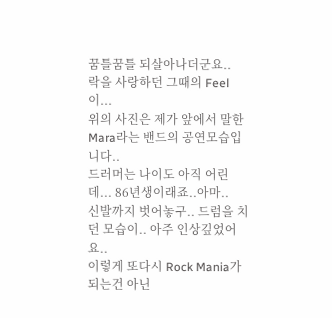꿈틀꿈틀 되살아나더군요..
락을 사랑하던 그때의 Feel이...
위의 사진은 제가 앞에서 말한 Mara라는 밴드의 공연모습입니다..
드러머는 나이도 아직 어린데... 86년생이래죠..아마..
신발까지 벗어놓구.. 드럼을 치던 모습이.. 아주 인상깊었어요..
이렇게 또다시 Rock Mania가 되는건 아닌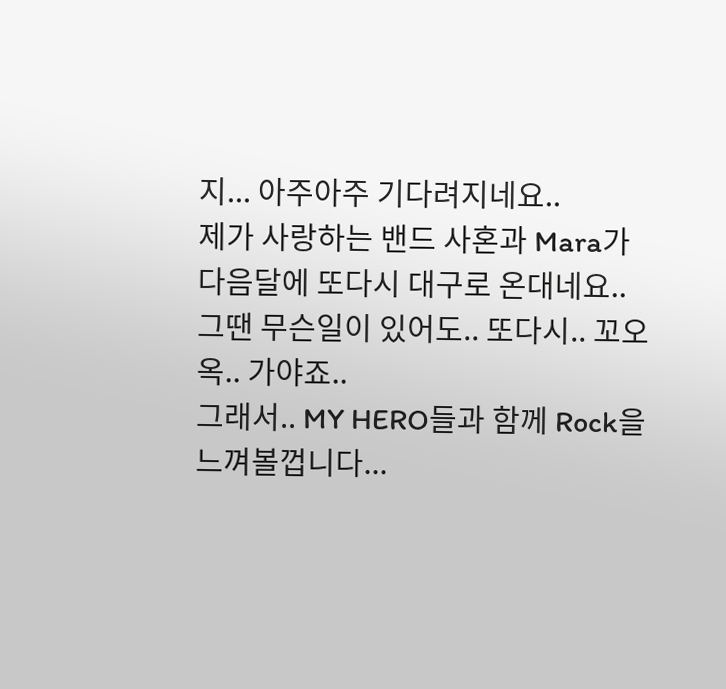지... 아주아주 기다려지네요..
제가 사랑하는 밴드 사혼과 Mara가 다음달에 또다시 대구로 온대네요..
그땐 무슨일이 있어도.. 또다시.. 꼬오옥.. 가야죠..
그래서.. MY HERO들과 함께 Rock을 느껴볼껍니다...